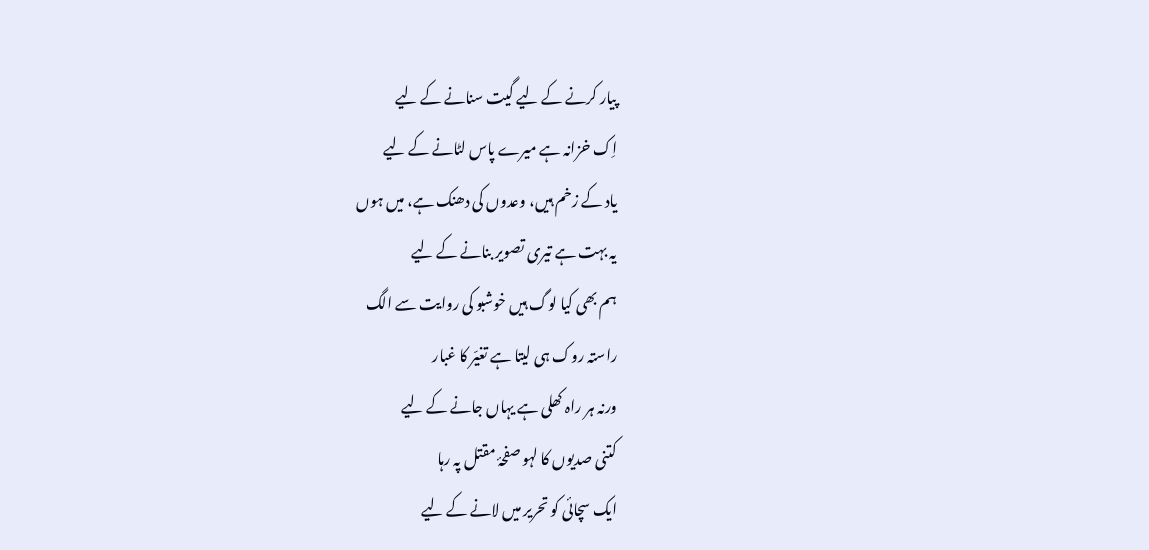پیار کرنے کے لیے گیت سنانے کے لیے
اِک خزانہ ہے میرے پاس لٹانے کے لیے
یاد کے زخم ہیں، وعدوں کی دھنک ہے، میں ہوں
یہ بہت ہے تیری تصویر بنانے کے لیے
ہم بھی کیا لوگ ہیں خوشبو کی روایت سے الگ
راستہ روک ہی لیتا ہے تغیّر کا غبار
ورنہ ہر راہ کھلی ہے یہاں جانے کے لیے
کتنی صدیوں کا لہو صفحۂ مقتل پہ رہا
ایک سچائی کو تحریر میں لانے کے لیے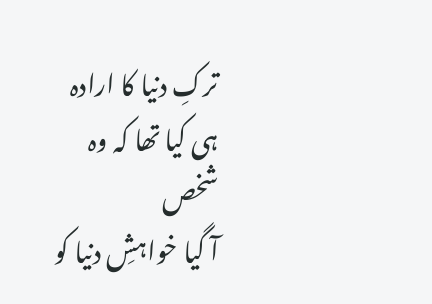ترکِ دنیا کا ارادہ ہی کیا تھا کہ وہ شخص
آ گیا خواہشِ دنیا کو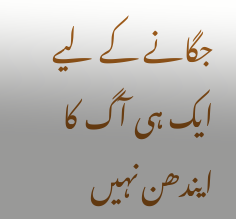جگانے کے لیے
ایک ہی آگ کا ایندھن نہیں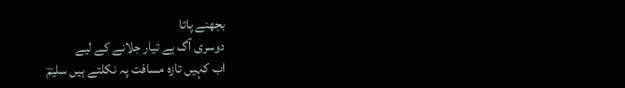بجھنے پاتا
دوسری آگ ہے تیار جلانے کے لیے
اب کہیں تازہ مسافت پہ نکلتے ہیں سلیمؔ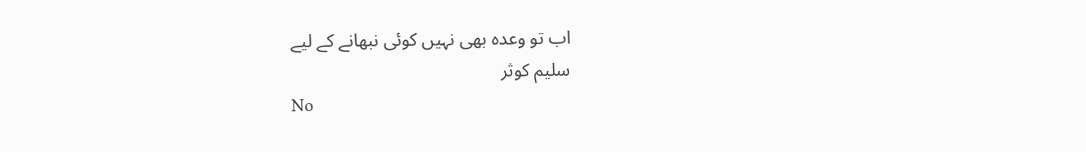اب تو وعدہ بھی نہیں کوئی نبھانے کے لیے
سلیم کوثر
No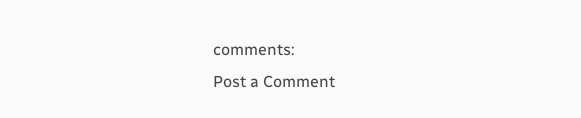comments:
Post a Comment